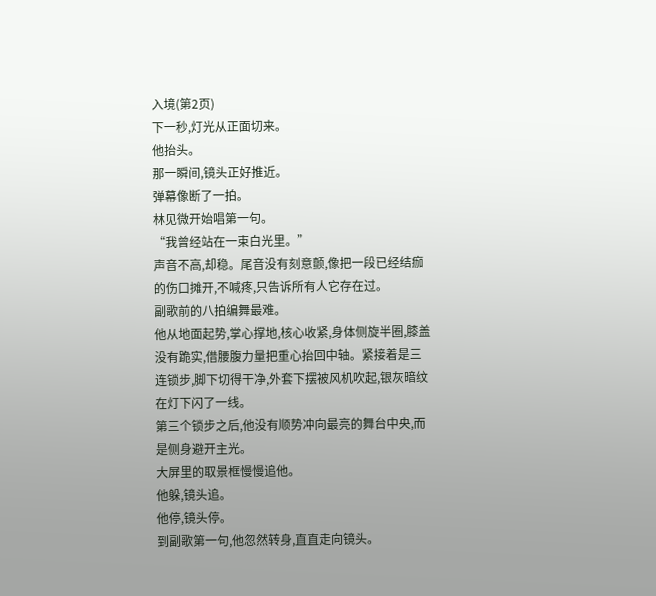入境(第2页)
下一秒,灯光从正面切来。
他抬头。
那一瞬间,镜头正好推近。
弹幕像断了一拍。
林见微开始唱第一句。
“我曾经站在一束白光里。”
声音不高,却稳。尾音没有刻意颤,像把一段已经结痂的伤口摊开,不喊疼,只告诉所有人它存在过。
副歌前的八拍编舞最难。
他从地面起势,掌心撑地,核心收紧,身体侧旋半圈,膝盖没有跪实,借腰腹力量把重心抬回中轴。紧接着是三连锁步,脚下切得干净,外套下摆被风机吹起,银灰暗纹在灯下闪了一线。
第三个锁步之后,他没有顺势冲向最亮的舞台中央,而是侧身避开主光。
大屏里的取景框慢慢追他。
他躲,镜头追。
他停,镜头停。
到副歌第一句,他忽然转身,直直走向镜头。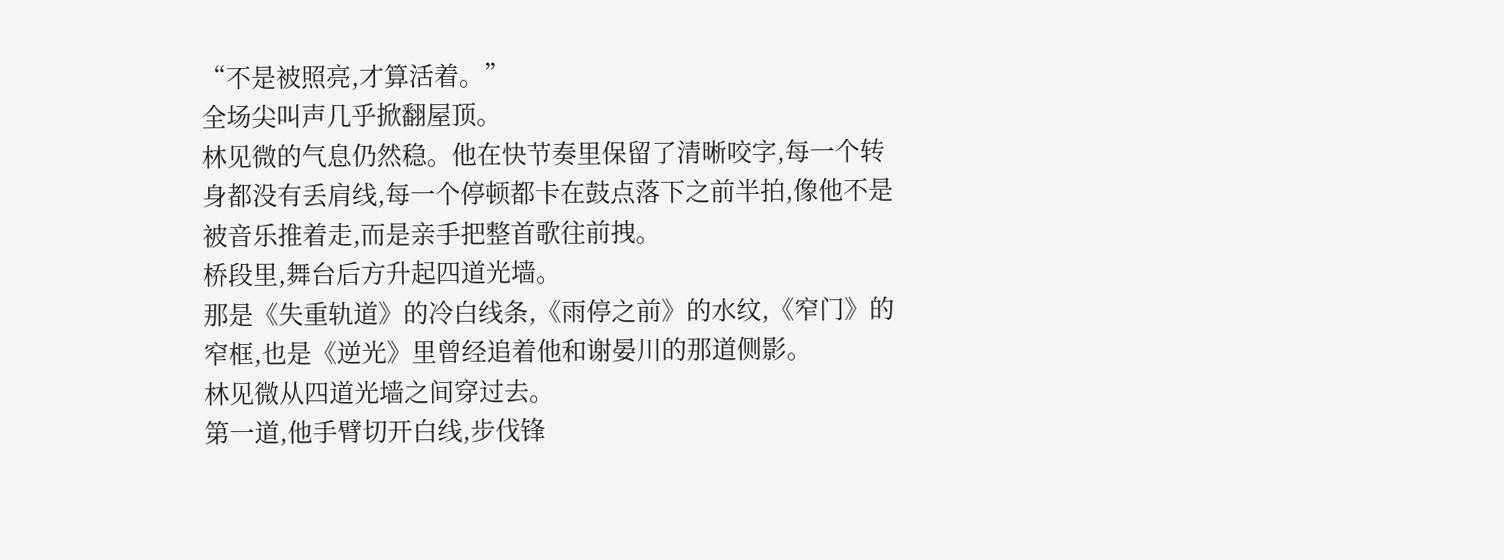“不是被照亮,才算活着。”
全场尖叫声几乎掀翻屋顶。
林见微的气息仍然稳。他在快节奏里保留了清晰咬字,每一个转身都没有丢肩线,每一个停顿都卡在鼓点落下之前半拍,像他不是被音乐推着走,而是亲手把整首歌往前拽。
桥段里,舞台后方升起四道光墙。
那是《失重轨道》的冷白线条,《雨停之前》的水纹,《窄门》的窄框,也是《逆光》里曾经追着他和谢晏川的那道侧影。
林见微从四道光墙之间穿过去。
第一道,他手臂切开白线,步伐锋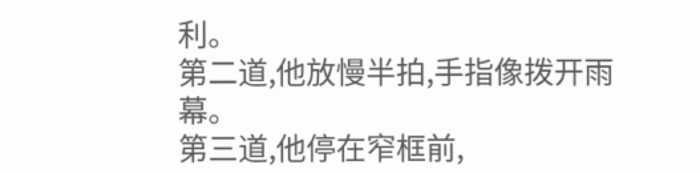利。
第二道,他放慢半拍,手指像拨开雨幕。
第三道,他停在窄框前,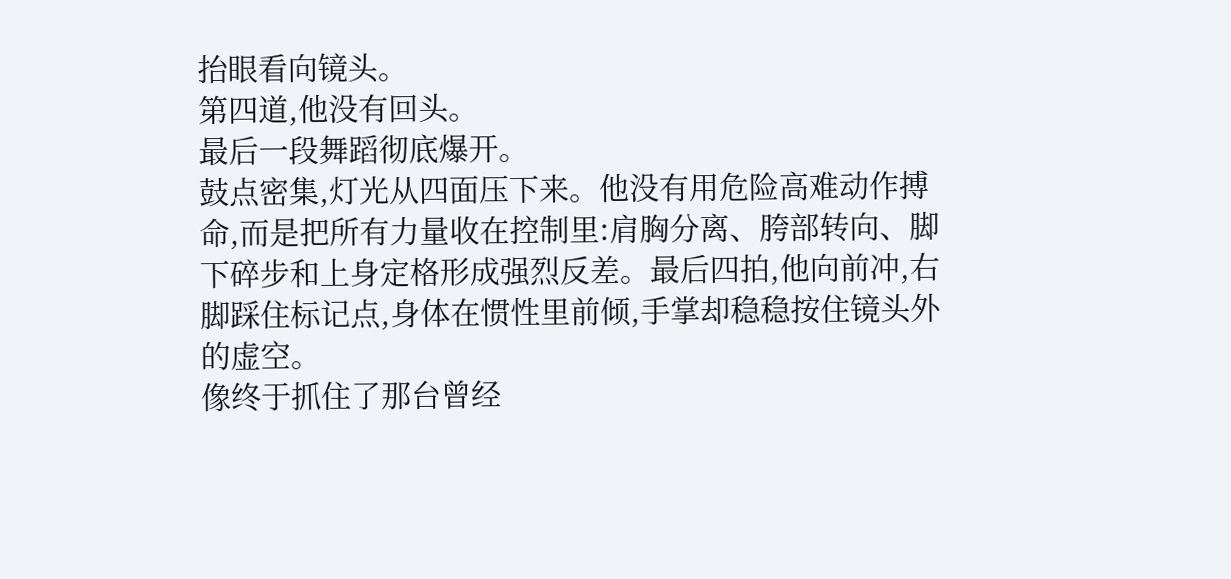抬眼看向镜头。
第四道,他没有回头。
最后一段舞蹈彻底爆开。
鼓点密集,灯光从四面压下来。他没有用危险高难动作搏命,而是把所有力量收在控制里:肩胸分离、胯部转向、脚下碎步和上身定格形成强烈反差。最后四拍,他向前冲,右脚踩住标记点,身体在惯性里前倾,手掌却稳稳按住镜头外的虚空。
像终于抓住了那台曾经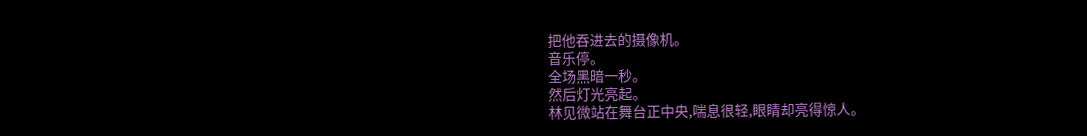把他吞进去的摄像机。
音乐停。
全场黑暗一秒。
然后灯光亮起。
林见微站在舞台正中央,喘息很轻,眼睛却亮得惊人。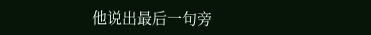他说出最后一句旁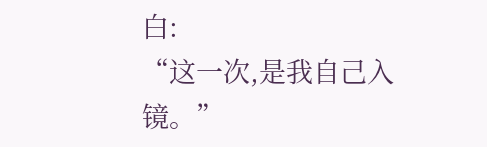白:
“这一次,是我自己入镜。”